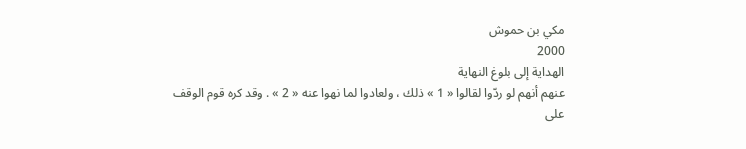مكي بن حموش
2000
الهداية إلى بلوغ النهاية
عنهم أنهم لو ردّوا لقالوا « 1 » ذلك ، ولعادوا لما نهوا عنه « 2 » . وقد كره قوم الوقف على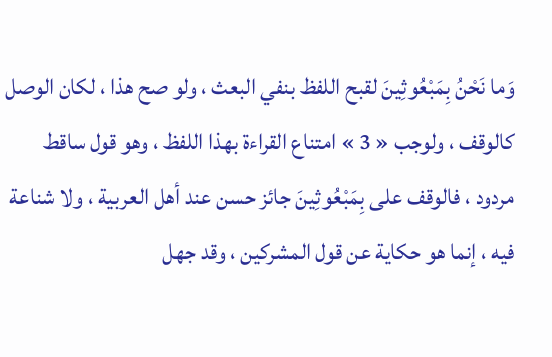وَما نَحْنُ بِمَبْعُوثِينَ لقبح اللفظ بنفي البعث ، ولو صح هذا ، لكان الوصل كالوقف ، ولوجب « 3 » امتناع القراءة بهذا اللفظ ، وهو قول ساقط مردود ، فالوقف على بِمَبْعُوثِينَ جائز حسن عند أهل العربية ، ولا شناعة فيه ، إنما هو حكاية عن قول المشركين ، وقد جهل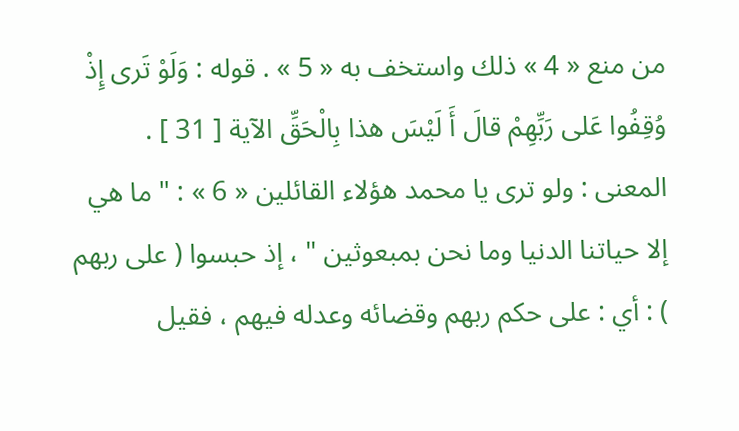من منع « 4 » ذلك واستخف به « 5 » . قوله : وَلَوْ تَرى إِذْ وُقِفُوا عَلى رَبِّهِمْ قالَ أَ لَيْسَ هذا بِالْحَقِّ الآية [ 31 ] . المعنى : ولو ترى يا محمد هؤلاء القائلين « 6 » : " ما هي إلا حياتنا الدنيا وما نحن بمبعوثين " ، إذ حبسوا ( على ربهم ) : أي : على حكم ربهم وقضائه وعدله فيهم ، فقيل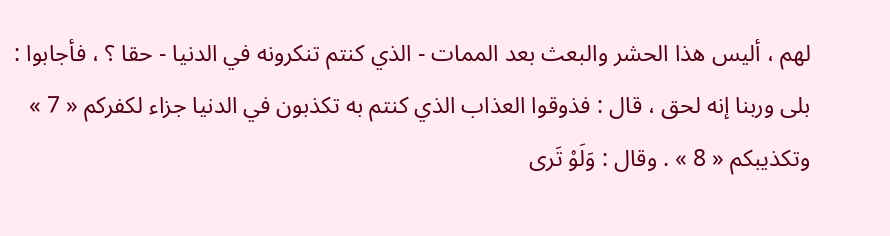لهم ، أليس هذا الحشر والبعث بعد الممات - الذي كنتم تنكرونه في الدنيا - حقا ؟ ، فأجابوا : بلى وربنا إنه لحق ، قال : فذوقوا العذاب الذي كنتم به تكذبون في الدنيا جزاء لكفركم « 7 » وتكذيبكم « 8 » . وقال : وَلَوْ تَرى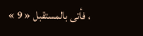، فأتى بالمستقبل « 9 »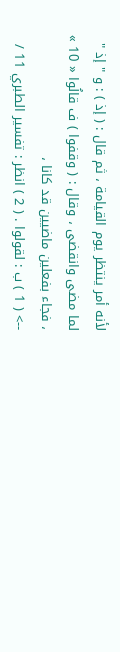لأنه أمر ينتظر يوم القيامة ، ثم قال : ( إذ ) : و " إذ " لما مضى وانقضى ، وقال : ( وقفوا ) ف قالُوا « 10 » ، فجاء بفعلين ماضيين قد كانا ،
--> ( 1 ) ب : لقولوا . ( 2 ) انظر : تفسير الطبري 11 /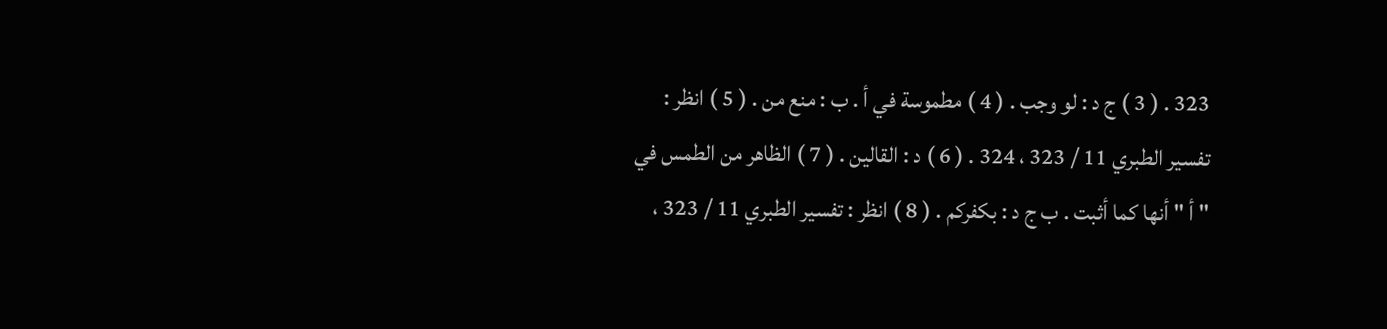323 . ( 3 ) ج د : لو وجب . ( 4 ) مطموسة في أ . ب : منع من . ( 5 ) انظر : تفسير الطبري 11 / 323 ، 324 . ( 6 ) د : القالين . ( 7 ) الظاهر من الطمس في " أ " أنها كما أثبت . ب ج د : بكفركم . ( 8 ) انظر : تفسير الطبري 11 / 323 ،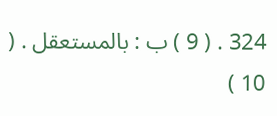324 . ( 9 ) ب : بالمستعقل . ( 10 )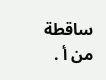ساقطة من أ .